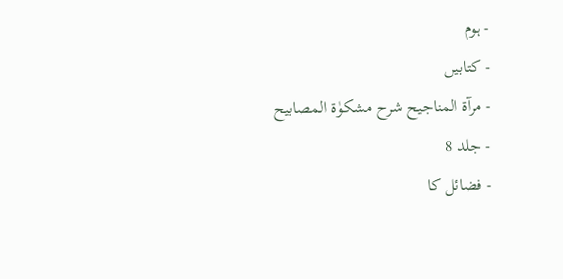- ہوم
- کتابیں
- مرآۃ المناجیح شرح مشکوٰۃ المصابیح
- جلد 8
- فضائل کا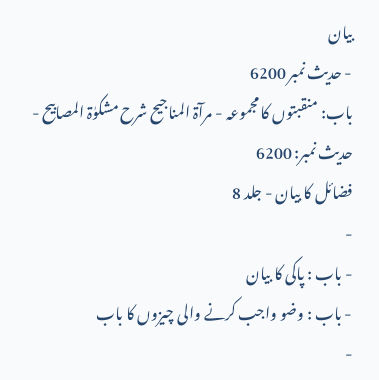بیان
- حدیث نمبر 6200
باب: منقبتوں کا مجموعہ - مرآۃ المناجیح شرح مشکوٰۃ المصابیح - حدیث نمبر: 6200
فضائل کا بیان - جلد 8
-
- باب : پاکی کا بیان
- باب : وضو واجب کرنے والی چیزوں کا باب
-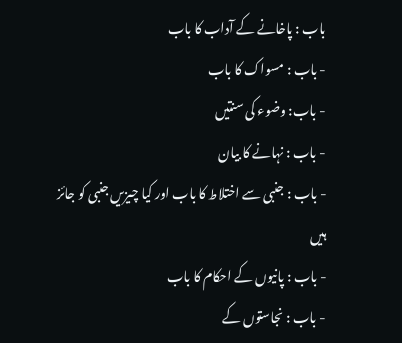باب : پاخانے کے آداب کا باب
- باب : مسواک کا باب
- باب: وضوء کی سنتیں
- باب : نہانے کا بیان
- باب : جنبی سے اختلاط کا باب اور کیا چیزیں جنبی کو جائز ہیں
- باب : پانیوں کے احکام کا باب
- باب : نجاستوں کے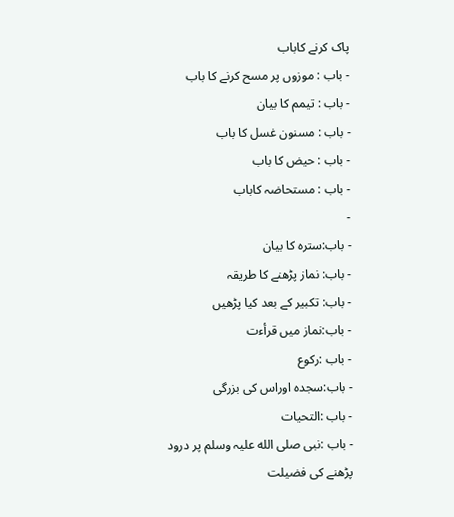پاک کرنے کاباب
- باب : موزوں پر مسح کرنے کا باب
- باب : تیمم کا بیان
- باب : مسنون غسل کا باب
- باب : حیض کا باب
- باب : مستحاضہ کاباب
-
- باب:سترہ کا بیان
- باب: نماز پڑھنے کا طریقہ
- باب: تکبیر کے بعد کیا پڑھیں
- باب:نماز میں قرأءت
- باب :رکوع
- باب:سجدہ اوراس کی بزرگی
- باب :التحیات
- باب :نبی صلی الله علیہ وسلم پر درود پڑھنے کی فضیلت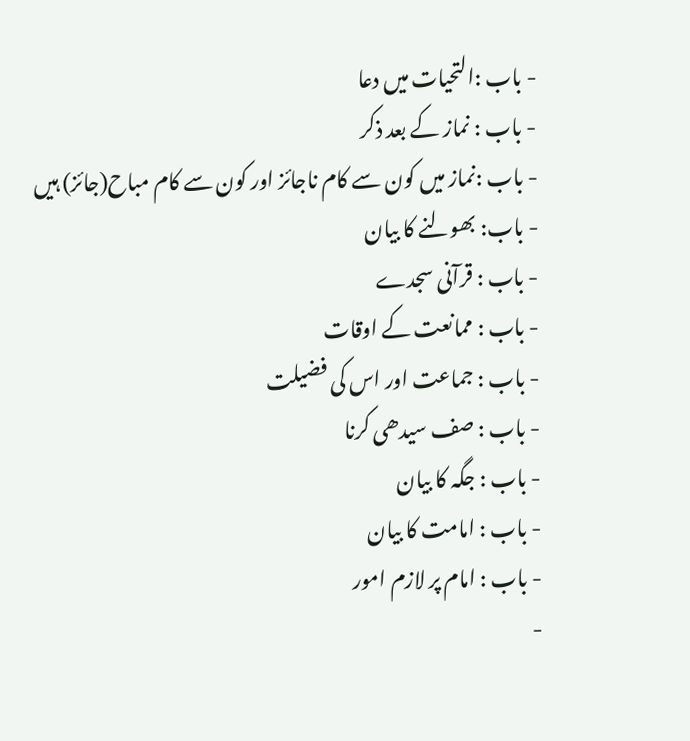- باب :التحیات میں دعا
- باب : نماز کے بعد ذکر
- باب :نماز میں کون سے کام ناجائز اور کون سے کام مباح(جائز) ہیں
- باب: بھولنے کا بیان
- باب : قرآنی سجدے
- باب : ممانعت کے اوقات
- باب : جماعت اور اس کی فضیلت
- باب : صف سیدھی کرنا
- باب : جگہ کا بیان
- باب : امامت کا بیان
- باب : امام پر لازم امور
-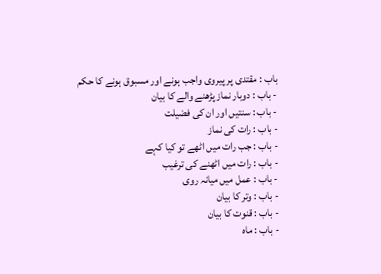باب : مقتدی پر پیروی واجب ہونے اور مسبوق ہونے كا حکم
- باب : دوبار نماز پڑھنے والے کا بیان
- باب : سنتیں اور ان کی فضیلت
- باب : رات کی نماز
- باب : جب رات میں اٹھے تو کیا کہے
- باب : رات میں اٹھنے کی ترغیب
- باب : عمل میں میانہ روی
- باب : وتر کا بیان
- باب : قنوت کا بیان
- باب : ماہ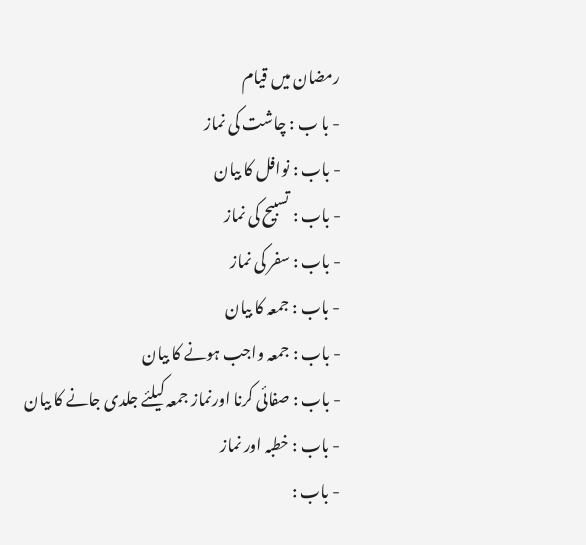رمضان میں قیام
- با ب : چاشت کی نماز
- باب : نوافل کا بیان
- باب : تسبیح کی نماز
- باب : سفر کی نماز
- باب : جمعہ کا بیان
- باب : جمعہ واجب ہونے کا بیان
- باب : صفائی کرنا اورنماز جمعہ کیلئے جلدی جانے کا بیان
- باب : خطبہ اور نماز
- باب :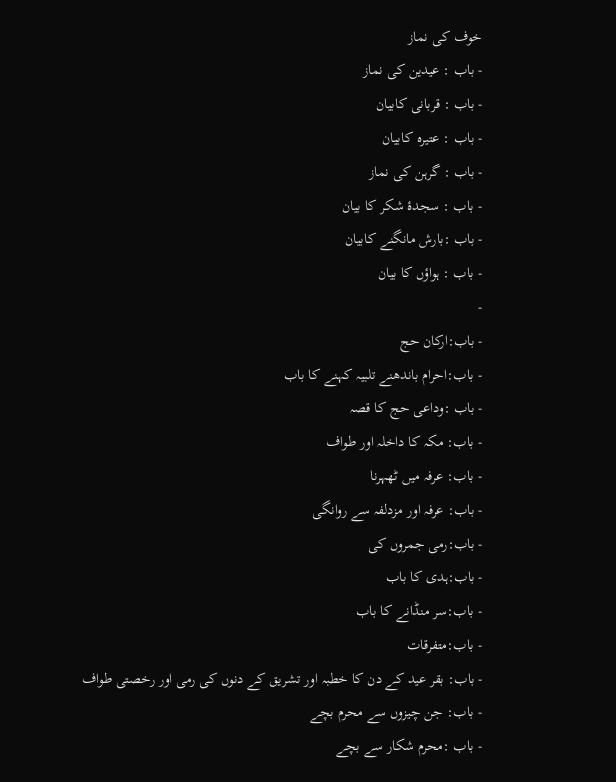خوف کی نماز
- باب : عیدین کی نماز
- باب : قربانی کابيان
- باب : عتیرہ کابیان
- باب : گرہن کی نماز
- باب : سجدۂ شکر کا بیان
- باب :بارش مانگنے کابیان
- باب : ہواؤں کا بیان
-
- باب:ارکان حج
- باب:احرام باندھنے تلبیہ کہنے کا باب
- باب :وداعی حج کا قصہ
- باب: مکہ کا داخلہ اور طواف
- باب: عرفہ میں ٹھہرنا
- باب: عرفہ اور مزدلفہ سے روانگی
- باب:رمی جمروں کی
- باب:ہدی کا باب
- باب:سر منڈانے کا باب
- باب:متفرقات
- باب: بقر عید کے دن کا خطبہ اور تشریق کے دنوں کی رمی اور رخصتی طواف
- باب: جن چیزوں سے محرم بچے
- باب :محرم شکار سے بچے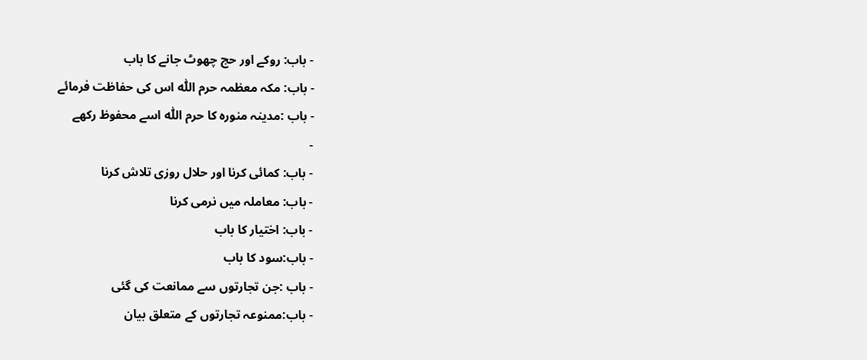- باب: روکے اور حج چھوٹ جانے کا باب
- باب: مکہ معظمہ حرم اللّٰه اس کی حفاظت فرمائے
- باب :مدینہ منورہ کا حرم اللّٰہ اسے محفوظ رکھے
-
- باب: کمائی کرنا اور حلال روزی تلاش کرنا
- باب: معاملہ میں نرمی کرنا
- باب: اختیار کا باب
- باب:سود کا باب
- باب :جن تجارتوں سے ممانعت کی گئی
- باب:ممنوعہ تجارتوں کے متعلق بیان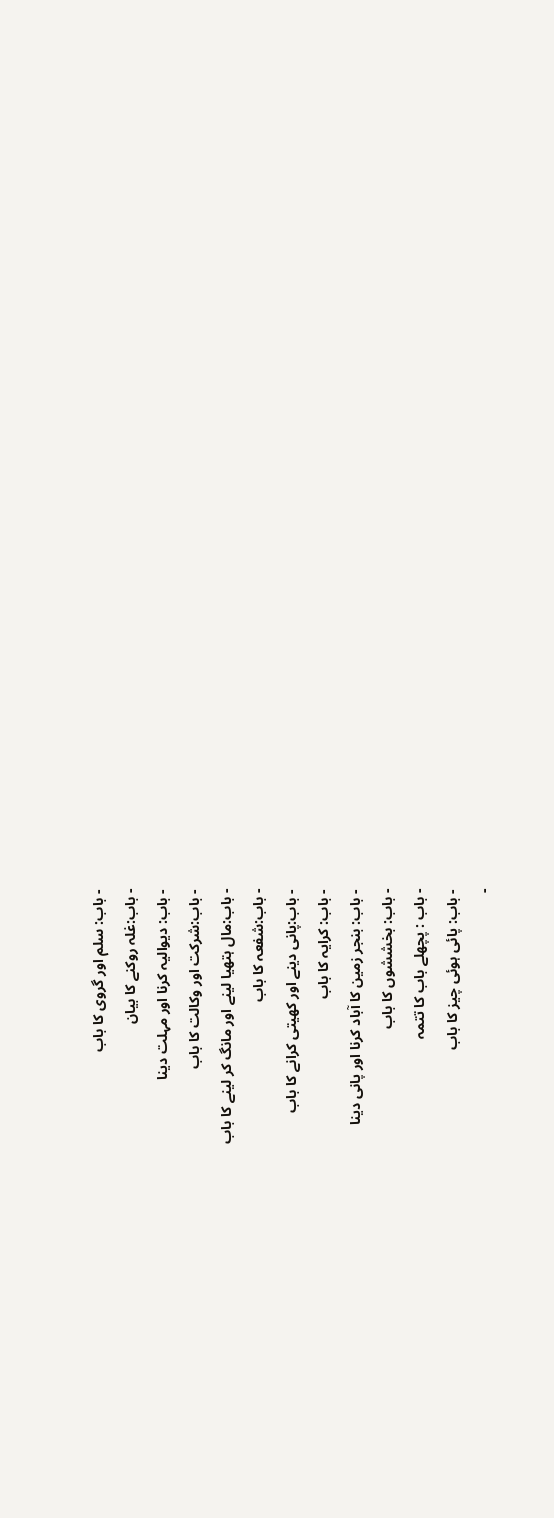- باب: سلم اور گروی کا باب
- باب:غلہ روکنے کا بیان
- باب: دیوالیہ کرنا اور مہلت دینا
- باب:شرکت اور وکالت کا باب
- باب:مال ہتھیا لینے اور مانگ کر لینے کا باب
- باب:شفعہ کا باب
- باب:پانی دینے اور کھیتی کرانے کا باب
- باب: کرایہ کا باب
- باب: بنجر زمین کا آباد کرنا اور پانی دینا
- باب: بخششوں کا باب
- باب : پچھلے باب کا تتمہ
- باب: پائی ہوئی چیز کا باب
-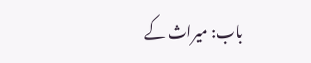باب: میراث کے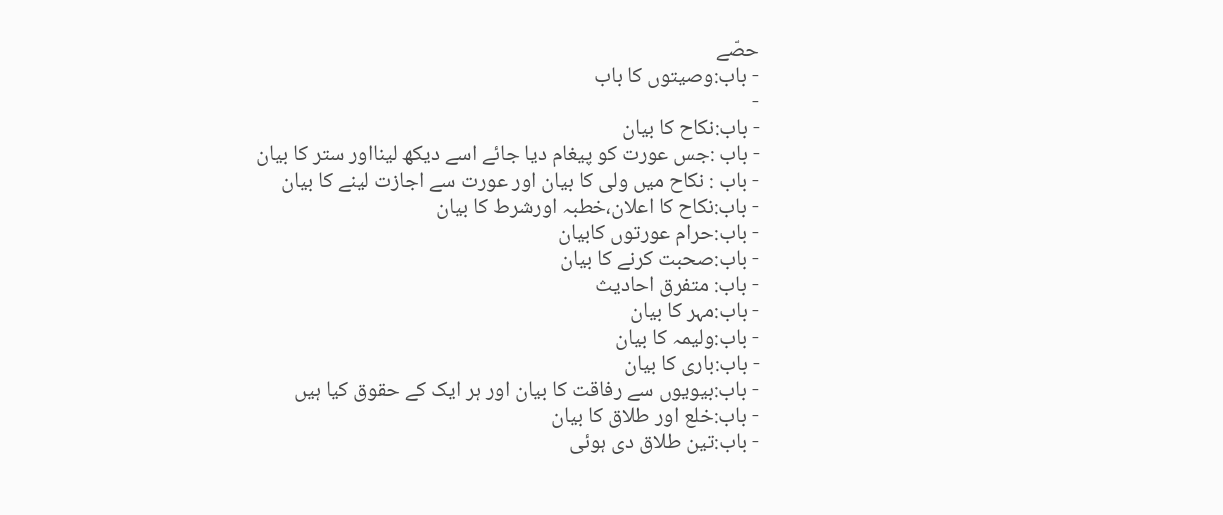حصّے
- باب:وصیتوں کا باب
-
- باب:نکاح کا بیان
- باب :جس عورت کو پیغام دیا جائے اسے دیکھ لینااور ستر کا بیان
- باب : نکاح میں ولی کا بیان اور عورت سے اجازت لینے کا بیان
- باب:نکاح کا اعلان،خطبہ اورشرط کا بیان
- باب:حرام عورتوں کابیان
- باب:صحبت کرنے کا بیان
- باب: متفرق احادیث
- باب:مہر کا بیان
- باب:ولیمہ کا بیان
- باب:باری کا بیان
- باب:بیویوں سے رفاقت کا بیان اور ہر ایک کے حقوق کیا ہیں
- باب:خلع اور طلاق کا بیان
- باب:تین طلاق دی ہوئی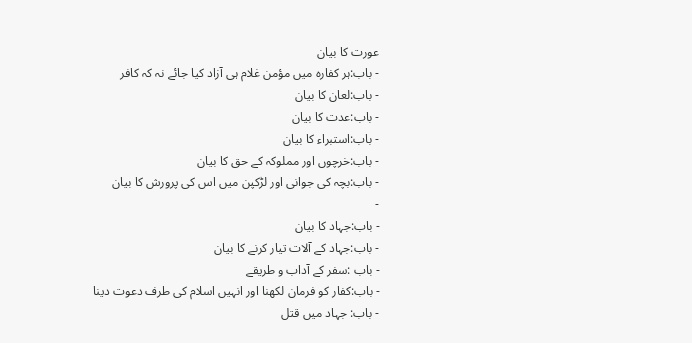عورت کا بیان
- باب:ہر کفارہ میں مؤمن غلام ہی آزاد کیا جائے نہ کہ کافر
- باب:لعان کا بیان
- باب:عدت کا بیان
- باب:استبراء کا بیان
- باب:خرچوں اور مملوکہ کے حق کا بیان
- باب:بچہ کی جوانی اور لڑکپن میں اس کی پرورش کا بیان
-
- باب:جہاد کا بیان
- باب:جہاد کے آلات تیار کرنے کا بیان
- باب :سفر کے آداب و طریقے
- باب:کفار کو فرمان لکھنا اور انہیں اسلام کی طرف دعوت دینا
- باب: جہاد میں قتل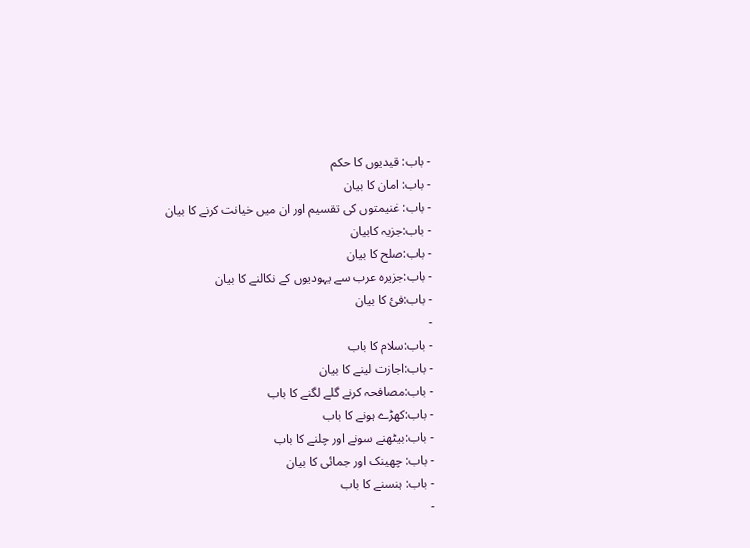- باب: قیدیوں کا حکم
- باب: امان کا بیان
- باب: غنیمتوں کی تقسیم اور ان میں خیانت کرنے کا بیان
- باب:جزیہ کابیان
- باب:صلح کا بیان
- باب:جزیرہ عرب سے یہودیوں کے نکالنے کا بیان
- باب:فئ کا بیان
-
- باب:سلام کا باب
- باب:اجازت لینے کا بیان
- باب:مصافحہ کرنے گلے لگنے کا باب
- باب:کھڑے ہونے کا باب
- باب:بیٹھنے سونے اور چلنے کا باب
- باب: چھینک اور جمائی کا بیان
- باب: ہنسنے کا باب
-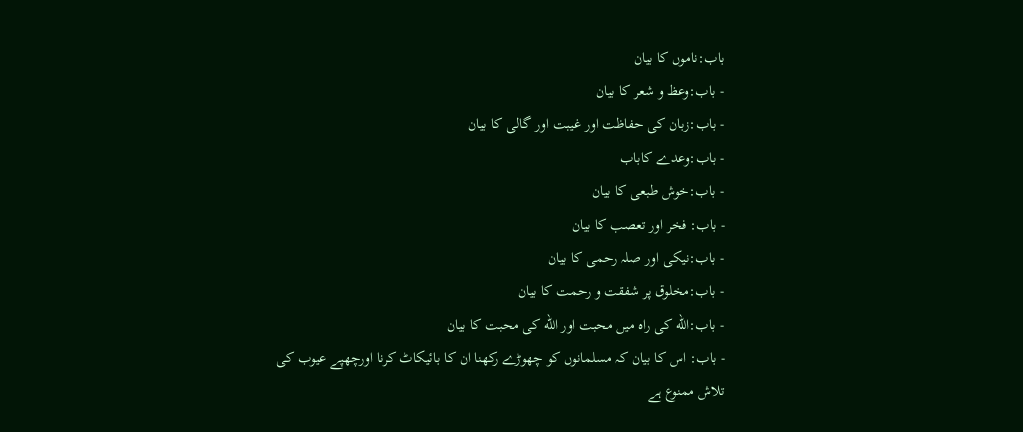باب:ناموں کا بیان
- باب:وعظ و شعر کا بیان
- باب:زبان کی حفاظت اور غیبت اور گالی کا بیان
- باب:وعدے کاباب
- باب:خوش طبعی کا بیان
- باب: فخر اور تعصب کا بیان
- باب:نیکی اور صلہ رحمی کا بیان
- باب:مخلوق پر شفقت و رحمت کا بیان
- باب:الله کی راہ میں محبت اور الله کی محبت کا بیان
- باب: اس کا بیان کہ مسلمانوں کو چھوڑے رکھنا ان کا بائیکاٹ کرنا اورچھپے عیوب کی تلاش ممنوع ہے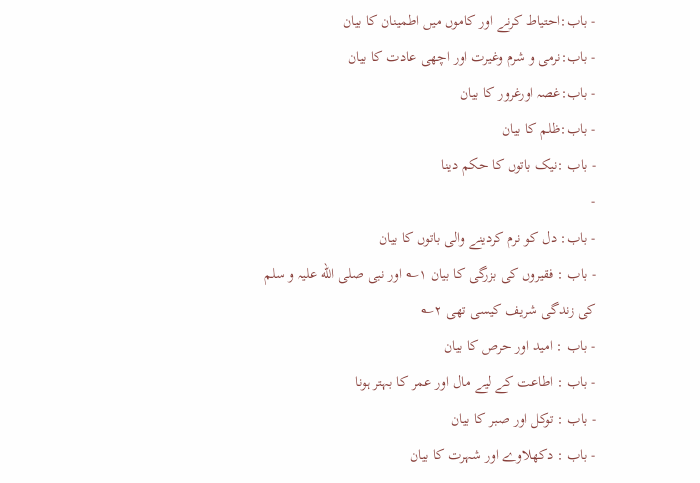- باب:احتیاط کرنے اور کاموں میں اطمینان کا بیان
- باب:نرمی و شرم وغیرت اور اچھی عادت کا بیان
- باب:غصہ اورغرور کا بیان
- باب:ظلم کا بیان
- باب :نیک باتوں کا حکم دینا
-
- باب: دل کو نرم کردینے والی باتوں کا بیان
- باب : فقیروں کی بزرگی کا بیان ۱؎ اور نبی صلی الله علیہ و سلم کی زندگی شریف کیسی تھی ۲؎
- باب : امید اور حرص کا بیان
- باب : اطاعت کے لیے مال اور عمر کا بہتر ہونا
- باب : توکل اور صبر کا بیان
- باب : دکھلاوے اور شہرت کا بیان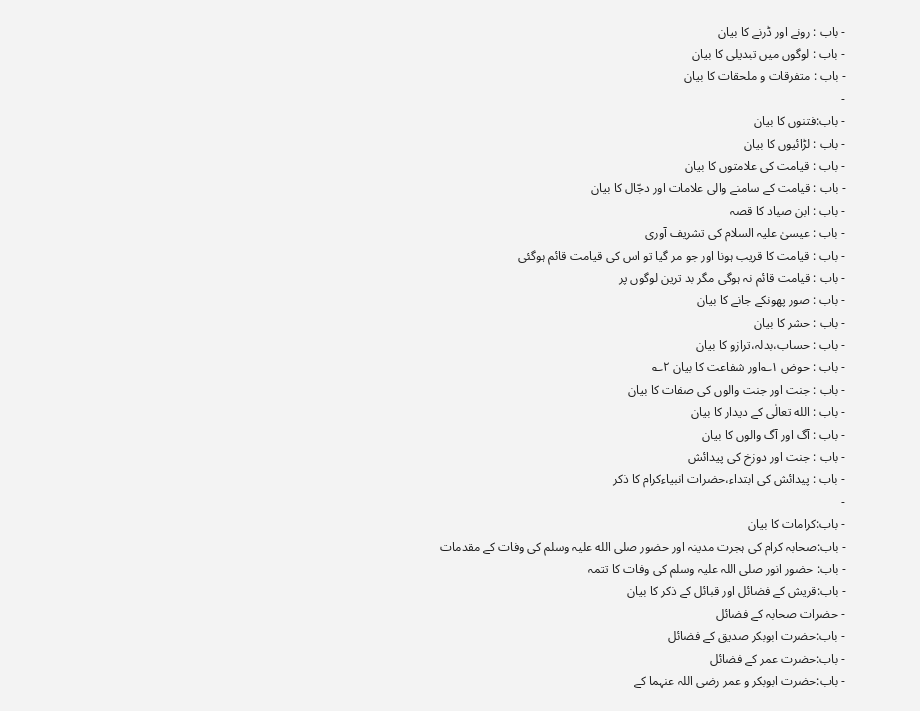- باب : رونے اور ڈرنے کا بیان
- باب : لوگوں میں تبدیلی کا بیان
- باب : متفرقات و ملحقات کا بیان
-
- باب:فتنوں کا بیان
- باب : لڑائیوں کا بیان
- باب : قیامت کی علامتوں کا بیان
- باب : قیامت کے سامنے والی علامات اور دجّال کا بیان
- باب : ابن صیاد کا قصہ
- باب : عیسیٰ علیہ السلام کی تشریف آوری
- باب : قیامت کا قریب ہونا اور جو مر گیا تو اس کی قیامت قائم ہوگئی
- باب : قیامت قائم نہ ہوگی مگر بد ترین لوگوں پر
- باب : صور پھونکے جانے کا بیان
- باب : حشر کا بیان
- باب : حساب،بدلہ،ترازو کا بیان
- باب : حوض ۱؎اور شفاعت کا بیان ۲؎
- باب : جنت اور جنت والوں کی صفات کا بیان
- باب : الله تعالٰی کے دیدار کا بیان
- باب : آگ اور آگ والوں کا بیان
- باب : جنت اور دوزخ کی پیدائش
- باب : پیدائش کی ابتداء،حضرات انبیاءکرام کا ذکر
-
- باب:کرامات کا بیان
- باب:صحابہ کرام کی ہجرت مدینہ اور حضور صلی الله علیہ وسلم کی وفات کے مقدمات
- باب: حضور انور صلی اللہ علیہ وسلم کی وفات کا تتمہ
- باب:قریش کے فضائل اور قبائل کے ذکر کا بیان
- حضرات صحابہ کے فضائل
- باب:حضرت ابوبکر صدیق کے فضائل
- باب:حضرت عمر کے فضائل
- باب:حضرت ابوبکر و عمر رضی اللہ عنہما کے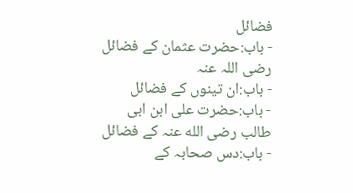فضائل
- باب:حضرت عثمان کے فضائل رضی اللہ عنہ
- باب:ان تینوں کے فضائل
- باب:حضرت علی ابن ابی طالب رضی الله عنہ کے فضائل
- باب:دس صحابہ کے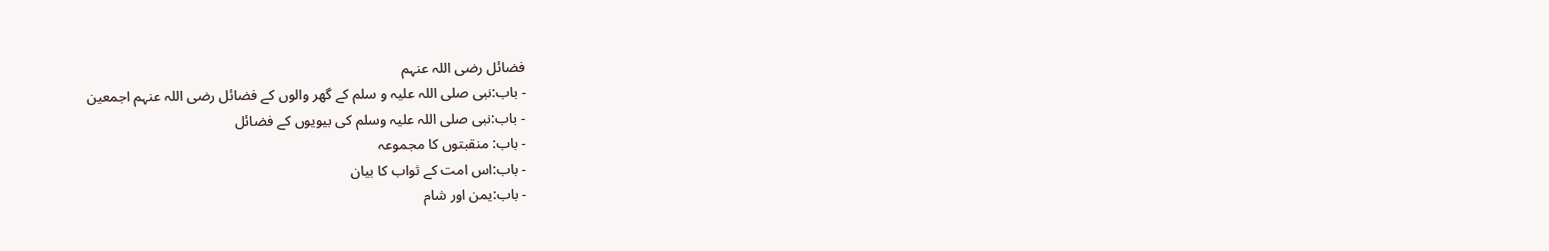فضائل رضی اللہ عنہم
- باب:نبی صلی اللہ علیہ و سلم کے گھر والوں کے فضائل رضی اللہ عنہم اجمعین
- باب:نبی صلی اللہ علیہ وسلم کی بیویوں کے فضائل
- باب: منقبتوں کا مجموعہ
- باب:اس امت کے ثواب کا بیان
- باب:یمن اور شام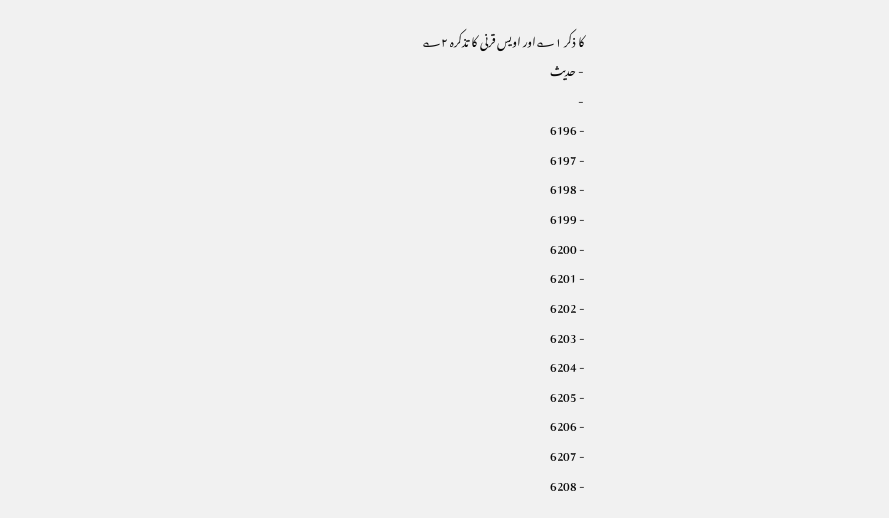کا ذکر ۱؎اور اویس قرنی کا تذکرہ ۲؎
- حدیث
-
- 6196
- 6197
- 6198
- 6199
- 6200
- 6201
- 6202
- 6203
- 6204
- 6205
- 6206
- 6207
- 6208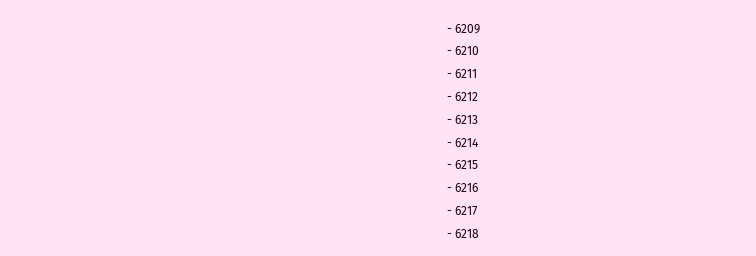- 6209
- 6210
- 6211
- 6212
- 6213
- 6214
- 6215
- 6216
- 6217
- 6218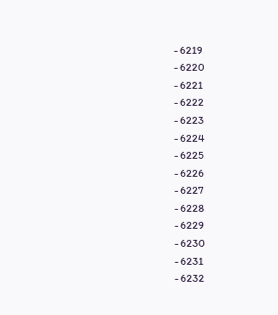- 6219
- 6220
- 6221
- 6222
- 6223
- 6224
- 6225
- 6226
- 6227
- 6228
- 6229
- 6230
- 6231
- 6232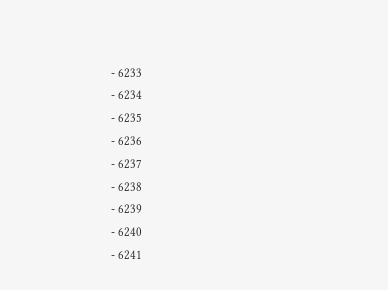- 6233
- 6234
- 6235
- 6236
- 6237
- 6238
- 6239
- 6240
- 6241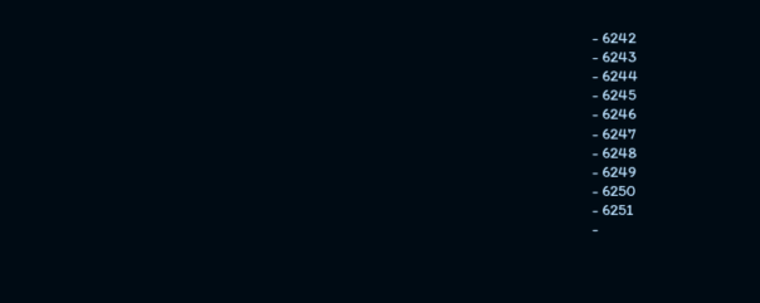- 6242
- 6243
- 6244
- 6245
- 6246
- 6247
- 6248
- 6249
- 6250
- 6251
-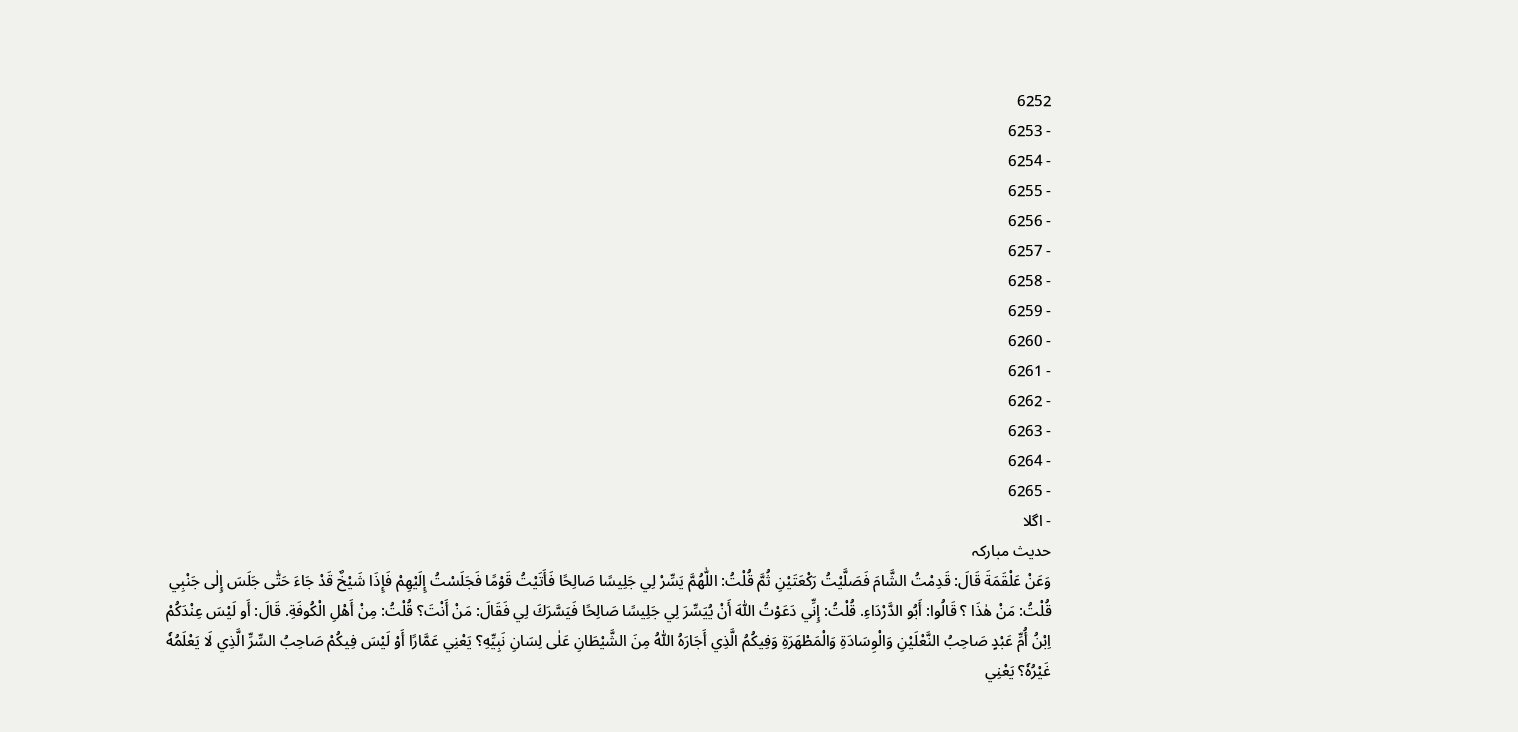6252
- 6253
- 6254
- 6255
- 6256
- 6257
- 6258
- 6259
- 6260
- 6261
- 6262
- 6263
- 6264
- 6265
- اگلا
حدیث مبارکہ
وَعَنْ عَلْقَمَةَ قَالَ: قَدِمْتُ الشَّامَ فَصَلَّيْتُ رَكْعَتَيْنِ ثُمَّ قُلْتُ: اللّٰهُمَّ يَسِّرْ لِي جَلِيسًا صَالِحًا فَأَتَيْتُ قَوْمًا فَجَلَسْتُ إِلَيْهِمْ فَإِذَا شَيْخٌ قَدْ جَاءَ حَتّٰى جَلَسَ إِلٰى جَنْبِي قُلْتُ: مَنْ هٰذَا ؟ قَالُوا: أَبُو الدَّرْدَاءِ. قُلْتُ: إِنِّي دَعَوْتُ اللّٰهَ أَنْ يُيَسِّرَ لِي جَلِيسًا صَالِحًا فَيَسَّرَكَ لِي فَقَالَ: مَنْ أَنْتَ؟ قُلْتُ: مِنْ أَهْلِ الْكُوفَةِ. قَالَ: أَو لَيْسَ عِنْدَكُمْ اِبْنُ أُمِّ عَبْدٍ صَاحِبُ النَّعْلَيْنِ وَالْوِسَادَةِ وَالْمَطْهَرَةِ وَفِيكُمُ الَّذِي أَجَارَهُ اللّٰهُ مِنَ الشَّيْطَانِ عَلٰى لِسَانِ نَبِيِّهِ؟ يَعْنِي عَمَّارًا أَوْ لَيْسَ فِيكُمْ صَاحِبُ السِّرِّ الَّذِي لَا يَعْلَمُهٗ غَيْرُهٗ؟ يَعْنِي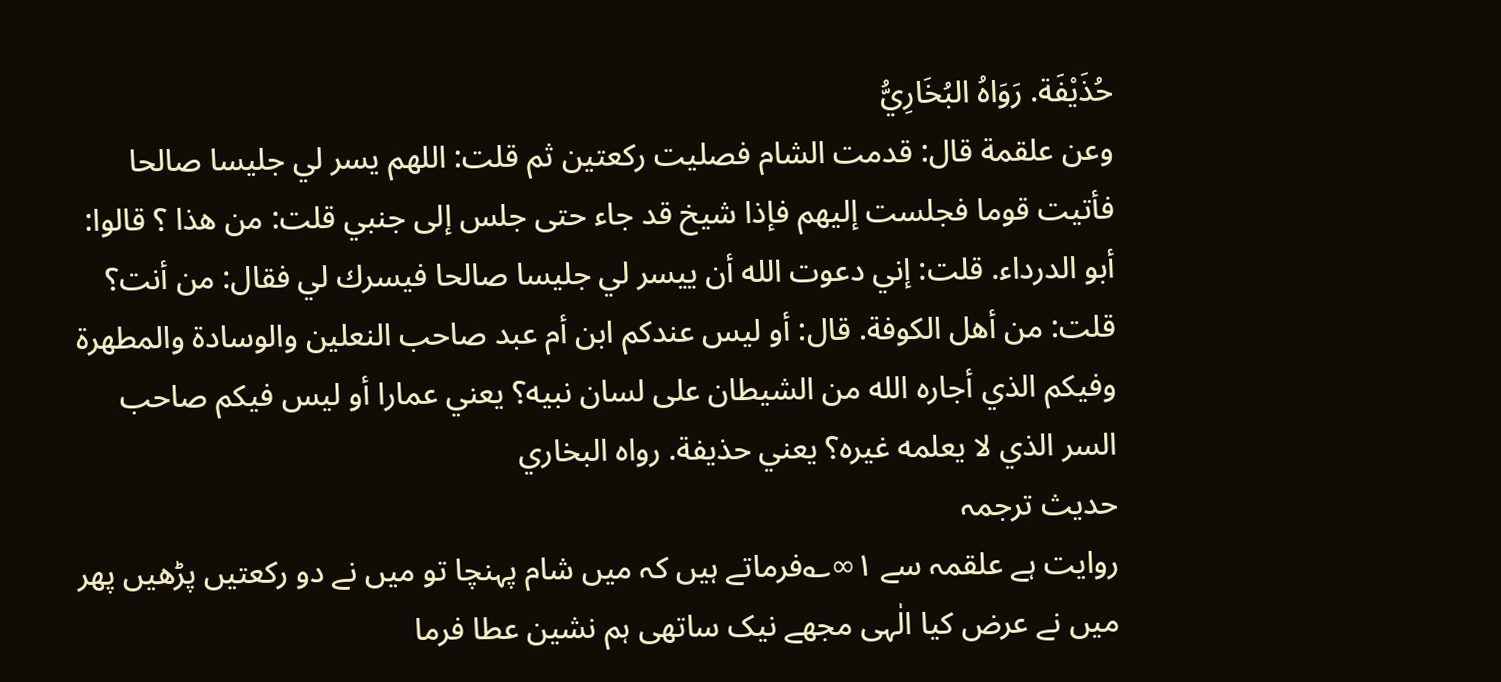حُذَيْفَة. رَوَاهُ البُخَارِيُّ
وعن علقمة قال: قدمت الشام فصليت ركعتين ثم قلت: اللهم يسر لي جليسا صالحا فأتيت قوما فجلست إليهم فإذا شيخ قد جاء حتى جلس إلى جنبي قلت: من هذا ؟ قالوا: أبو الدرداء. قلت: إني دعوت الله أن ييسر لي جليسا صالحا فيسرك لي فقال: من أنت؟ قلت: من أهل الكوفة. قال: أو ليس عندكم ابن أم عبد صاحب النعلين والوسادة والمطهرة وفيكم الذي أجاره الله من الشيطان على لسان نبيه؟ يعني عمارا أو ليس فيكم صاحب السر الذي لا يعلمه غيره؟ يعني حذيفة. رواه البخاري
حدیث ترجمہ
روایت ہے علقمہ سے ۱∞؎فرماتے ہیں کہ میں شام پہنچا تو میں نے دو رکعتیں پڑھیں پھر میں نے عرض کیا الٰہی مجھے نیک ساتھی ہم نشین عطا فرما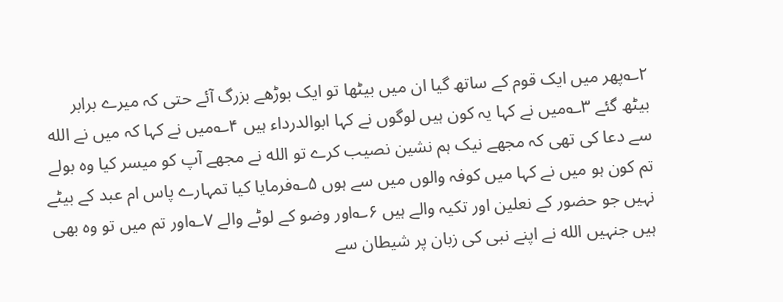۲؎پھر میں ایک قوم کے ساتھ گیا ان میں بیٹھا تو ایک بوڑھے بزرگ آئے حتی کہ میرے برابر بیٹھ گئے ۳؎میں نے کہا یہ کون ہیں لوگوں نے کہا ابوالدرداء ہیں ۴؎میں نے کہا کہ میں نے الله سے دعا کی تھی کہ مجھے نیک ہم نشین نصیب کرے تو الله نے مجھے آپ کو میسر کیا وہ بولے تم کون ہو میں نے کہا میں کوفہ والوں میں سے ہوں ۵؎فرمایا کیا تمہارے پاس ام عبد کے بیٹے نہیں جو حضور کے نعلین اور تکیہ والے ہیں ۶؎اور وضو کے لوٹے والے ۷؎اور تم میں تو وہ بھی ہیں جنہیں الله نے اپنے نبی کی زبان پر شیطان سے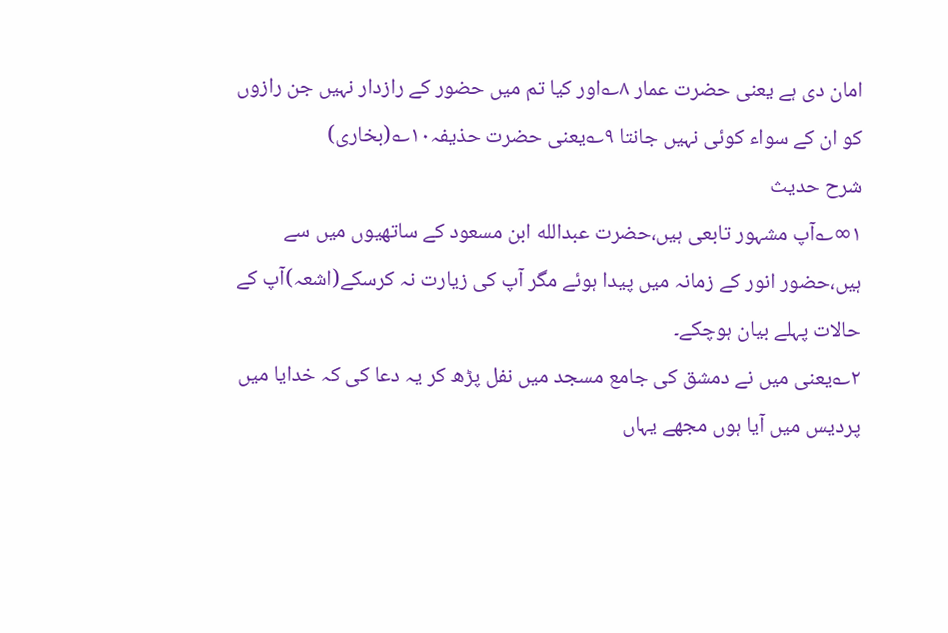امان دی ہے یعنی حضرت عمار ۸؎اور کیا تم میں حضور کے رازدار نہیں جن رازوں کو ان کے سواء کوئی نہیں جانتا ۹؎یعنی حضرت حذیفہ۱۰؎(بخاری)
شرح حدیث
۱∞؎آپ مشہور تابعی ہیں،حضرت عبدالله ابن مسعود کے ساتھیوں میں سے ہیں،حضور انور کے زمانہ میں پیدا ہوئے مگر آپ کی زیارت نہ کرسکے(اشعہ)آپ کے حالات پہلے بیان ہوچکے۔
۲؎یعنی میں نے دمشق کی جامع مسجد میں نفل پڑھ کر یہ دعا کی کہ خدایا میں پردیس میں آیا ہوں مجھے یہاں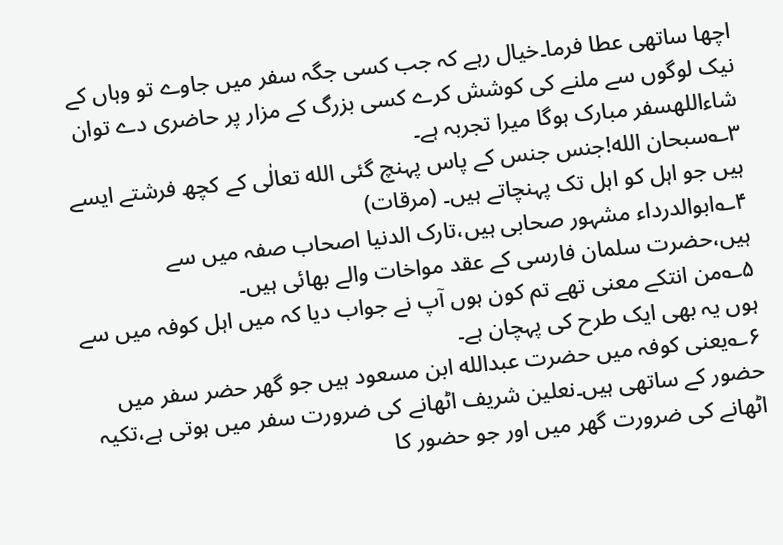اچھا ساتھی عطا فرما۔خیال رہے کہ جب کسی جگہ سفر میں جاوے تو وہاں کے نیک لوگوں سے ملنے کی کوشش کرے کسی بزرگ کے مزار پر حاضری دے توان شاءاللهسفر مبارک ہوگا میرا تجربہ ہے۔
۳؎سبحان الله!جنس جنس کے پاس پہنچ گئی الله تعالٰی کے کچھ فرشتے ایسے ہیں جو اہل کو اہل تک پہنچاتے ہیں۔ (مرقات)
۴؎ابوالدرداء مشہور صحابی ہیں،تارک الدنیا اصحاب صفہ میں سے ہیں،حضرت سلمان فارسی کے عقد مواخات والے بھائی ہیں۔
۵؎من انتکے معنی تھے تم کون ہوں آپ نے جواب دیا کہ میں اہل کوفہ میں سے ہوں یہ بھی ایک طرح کی پہچان ہے۔
۶؎یعنی کوفہ میں حضرت عبدالله ابن مسعود ہیں جو گھر حضر سفر میں حضور کے ساتھی ہیں۔نعلین شریف اٹھانے کی ضرورت سفر میں ہوتی ہے،تکیہ اٹھانے کی ضرورت گھر میں اور جو حضور کا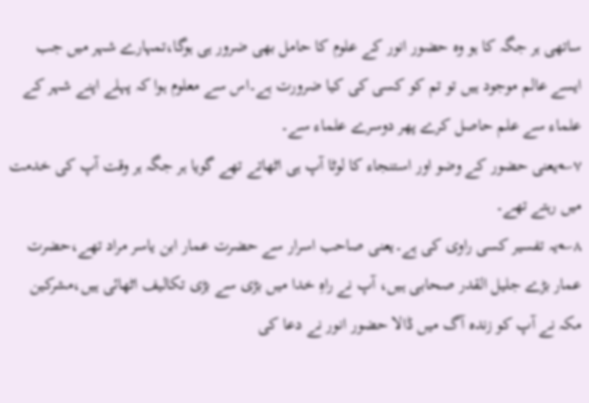ساتھی ہر جگہ کا ہو وہ حضور انور کے علوم کا حامل بھی ضرور ہی ہوگا،تمہارے شہر میں جب ایسے عالم موجود ہیں تو تم کو کسی کی کیا ضرورت ہے۔اس سے معلوم ہوا کہ پہلے اپنے شہر کے علماء سے علم حاصل کرے پھر دوسرے علماء سے۔
۷؎یعنی حضور کے وضو اور استنجاء کا لوٹا آپ ہی اٹھاتے تھے گویا ہر جگہ ہر وقت آپ کی خدمت میں رہتے تھے۔
۸؎یہ تفسیر کسی راوی کی ہے۔یعنی صاحب اسرار سے حضرت عمار ابن یاسر مراد تھے،حضرت عمار بڑے جلیل القدر صحابی ہیں، آپ نے راهِ خدا میں بڑی سے بڑی تکالیف اٹھائی ہیں،مشرکین مکہ نے آپ کو زندہ آگ میں ڈالا حضور انور نے دعا کی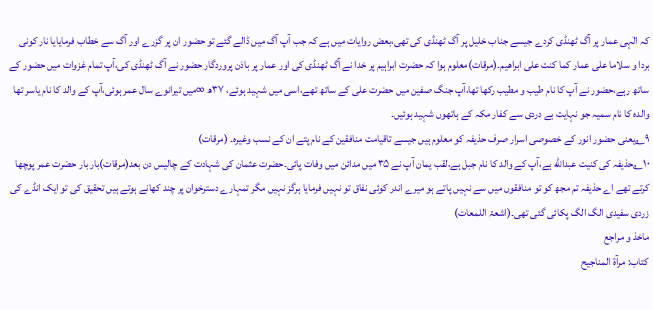کہ الٰہی عمار پر آگ ٹھنڈی کردے جیسے جناب خلیل پر آگ ٹھنڈی کی تھی،بعض روایات میں ہے کہ جب آپ آگ میں ڈالے گئے تو حضور ان پر گزرے اور آگ سے خطاب فرمایایا نار کونی بردا و سلاما علی عمار کما کنت علی ابراھیم۔(مرقات)معلوم ہوا کہ حضرت ابراہیم پر خدا نے آگ ٹھنڈی کی اور عمار پر باذن پروردگار حضور نے آگ ٹھنڈی کی،آپ تمام غزوات میں حضور کے ساتھ رہے،حضور نے آپ کا نام طیب و مطیب رکھا تھا،آپ جنگ صفین میں حضرت علی کے ساتھ تھے،اسی میں شہید ہوئے، ۳۷ھ ∞میں تیرانوے سال عمر ہوئی،آپ کے والد کا نام یاسر تھا والدہ کا نام سمیہ جو نہایت بے دردی سے کفار مکہ کے ہاتھوں شہید ہوئیں۔
۹؎یعنی حضور انور کے خصوصی اسرار صرف حذیفہ کو معلوم ہیں جیسے تاقیامت منافقین کے نام پتے ان کے نسب وغیرہ۔ (مرقات)
۱۰؎حذیفہ کی کنیت عبدالله ہے،آپ کے والد کا نام جبل ہے،لقب یمان آپ نے ۳۵ میں مدائن میں وفات پائی۔حضرت عثمان کی شہادت کے چالیس دن بعد(مرقات)بار بار حضرت عمر پوچھا کرتے تھے اے حذیفہ تم مجھ کو تو منافقوں میں سے نہیں پاتے ہو میرے اندر کوئی نفاق تو نہیں فرمایا ہرگز نہیں مگر تمہارے دسترخوان پر چند کھانے ہوتے ہیں تحقیق کی تو ایک انڈے کی زردی سفیدی الگ الگ پکائی گئی تھی۔(اشعۃ اللمعات)
ماخذ و مراجع
کتاب: مرآۃ المناجیح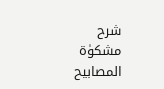شرح مشکوٰۃ المصابیح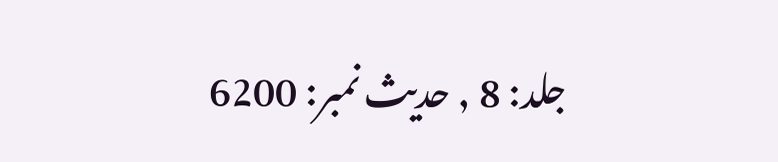جلد: 8 , حدیث نمبر: 6200